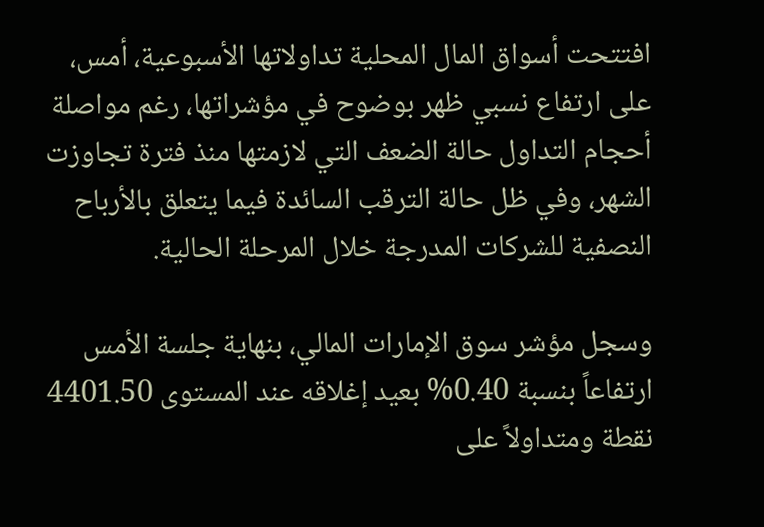افتتحت أسواق المال المحلية تداولاتها الأسبوعية، أمس، على ارتفاع نسبي ظهر بوضوح في مؤشراتها، رغم مواصلة أحجام التداول حالة الضعف التي لازمتها منذ فترة تجاوزت الشهر، وفي ظل حالة الترقب السائدة فيما يتعلق بالأرباح النصفية للشركات المدرجة خلال المرحلة الحالية.

وسجل مؤشر سوق الإمارات المالي، بنهاية جلسة الأمس ارتفاعاً بنسبة 0.40% بعيد إغلاقه عند المستوى 4401.50 نقطة ومتداولاً على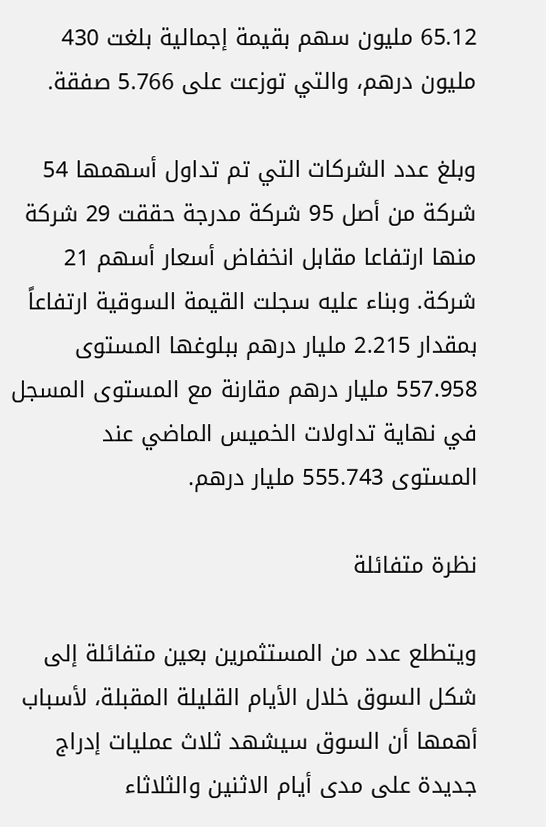65.12 مليون سهم بقيمة إجمالية بلغت 430 مليون درهم، والتي توزعت على 5.766 صفقة.

وبلغ عدد الشركات التي تم تداول أسهمها 54 شركة من أصل 95 شركة مدرجة حققت 29 شركة منها ارتفاعا مقابل انخفاض أسعار أسهم 21 شركة. وبناء عليه سجلت القيمة السوقية ارتفاعاً بمقدار 2.215 مليار درهم ببلوغها المستوى 557.958 مليار درهم مقارنة مع المستوى المسجل في نهاية تداولات الخميس الماضي عند المستوى 555.743 مليار درهم.

نظرة متفائلة

ويتطلع عدد من المستثمرين بعين متفائلة إلى شكل السوق خلال الأيام القليلة المقبلة، لأسباب أهمها أن السوق سيشهد ثلاث عمليات إدراج جديدة على مدى أيام الاثنين والثلاثاء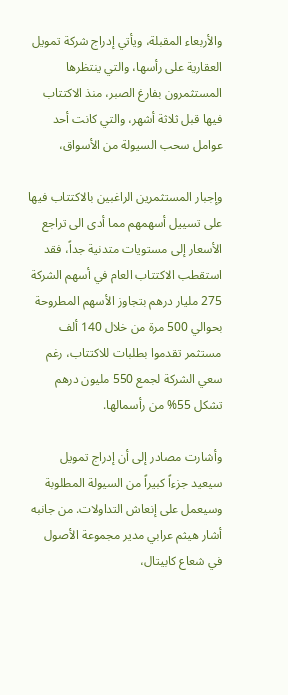والأربعاء المقبلة، ويأتي إدراج شركة تمويل العقارية على رأسها، والتي ينتظرها المستثمرون بفارغ الصبر، منذ الاكتتاب فيها قبل ثلاثة أشهر، والتي كانت أحد عوامل سحب السيولة من الأسواق،

وإجبار المستثمرين الراغبين بالاكتتاب فيها على تسييل أسهمهم مما أدى الى تراجع الأسعار إلى مستويات متدنية جداً، فقد استقطب الاكتتاب العام في أسهم الشركة 275 مليار درهم بتجاوز الأسهم المطروحة بحوالي 500 مرة من خلال 140 ألف مستثمر تقدموا بطلبات للاكتتاب، رغم سعي الشركة لجمع 550 مليون درهم تشكل 55% من رأسمالها.

وأشارت مصادر إلى أن إدراج تمويل سيعيد جزءاً كبيراً من السيولة المطلوبة وسيعمل على إنعاش التداولات. من جانبه أشار هيثم عرابي مدير مجموعة الأصول في شعاع كابيتال،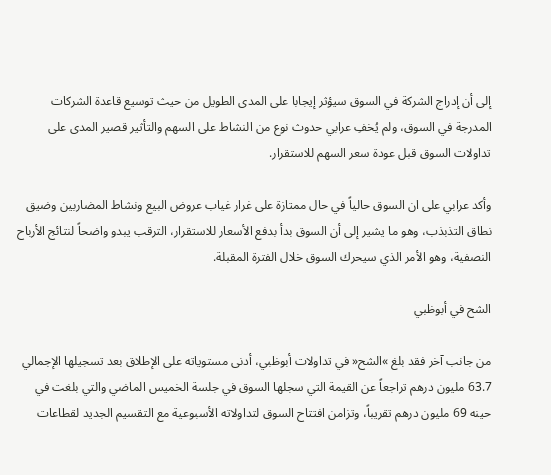إلى أن إدراج الشركة في السوق سيؤثر إيجابا على المدى الطويل من حيث توسيع قاعدة الشركات المدرجة في السوق، ولم يُخفِ عرابي حدوث نوع من النشاط على السهم والتأثير قصير المدى على تداولات السوق قبل عودة سعر السهم للاستقرار.

وأكد عرابي على ان السوق حالياً في حال ممتازة على غرار غياب عروض البيع ونشاط المضاربين وضيق نطاق التذبذب، وهو ما يشير إلى أن السوق بدأ بدفع الأسعار للاستقرار، الترقب يبدو واضحاً لنتائج الأرباح النصفية، وهو الأمر الذي سيحرك السوق خلال الفترة المقبلة.

الشح في أبوظبي

من جانب آخر فقد بلغ »الشح« في تداولات أبوظبي، أدنى مستوياته على الإطلاق بعد تسجيلها الإجمالي 63.7 مليون درهم تراجعاً عن القيمة التي سجلها السوق في جلسة الخميس الماضي والتي بلغت في حينه 69 مليون درهم تقريباً، وتزامن افتتاح السوق لتداولاته الأسبوعية مع التقسيم الجديد لقطاعات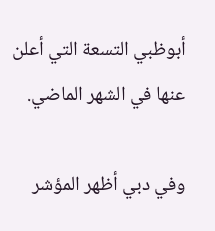أبوظبي التسعة التي أعلن عنها في الشهر الماضي.

وفي دبي أظهر المؤشر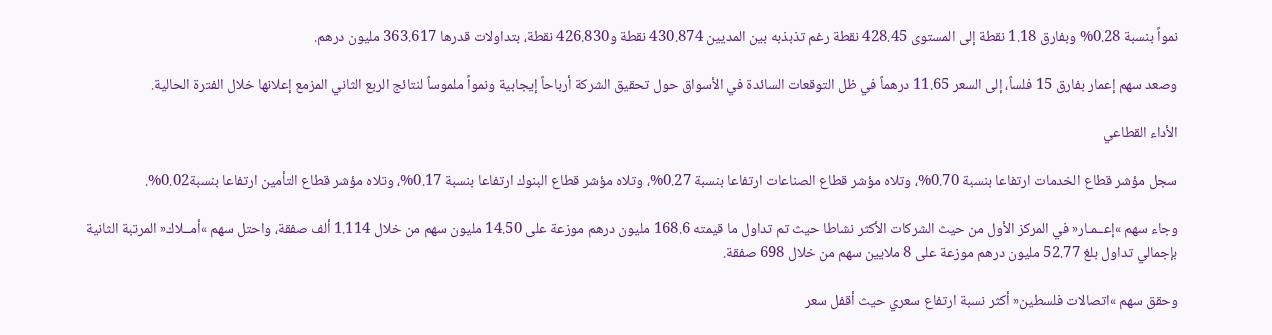نمواً بنسبة 0.28% وبفارق 1.18 نقطة إلى المستوى 428.45 نقطة رغم تذبذبه بين المديين 430.874 نقطة و426.830 نقطة، بتداولات قدرها 363.617 مليون درهم.

وصعد سهم إعمار بفارق 15 فلساً، إلى السعر 11.65 درهماً في ظل التوقعات السائدة في الأسواق حول تحقيق الشركة أرباحاً إيجابية ونمواً ملموساً لنتائج الربع الثاني المزمع إعلانها خلال الفترة الحالية.

الأداء القطاعي

سجل مؤشر قطاع الخدمات ارتفاعا بنسبة 0.70%، وتلاه مؤشر قطاع الصناعات ارتفاعا بنسبة 0.27%، وتلاه مؤشر قطاع البنوك ارتفاعا بنسبة 0.17%، وتلاه مؤشر قطاع التأمين ارتفاعا بنسبة0.02%.

وجاء سهم »إعــمـار« في المركز الأول من حيث الشركات الأكثر نشاطا حيث تم تداول ما قيمته 168.6 مليون درهم موزعة على 14.50 مليون سهم من خلال 1.114 ألف صفقة، واحتل سهم »أمــلاك« المرتبة الثانية بإجمالي تداول بلغ 52.77 مليون درهم موزعة على 8 ملايين سهم من خلال 698 صفقة.

وحقق سهم »اتصالات فلسطين« أكثر نسبة ارتفاع سعري حيث أقفل سعر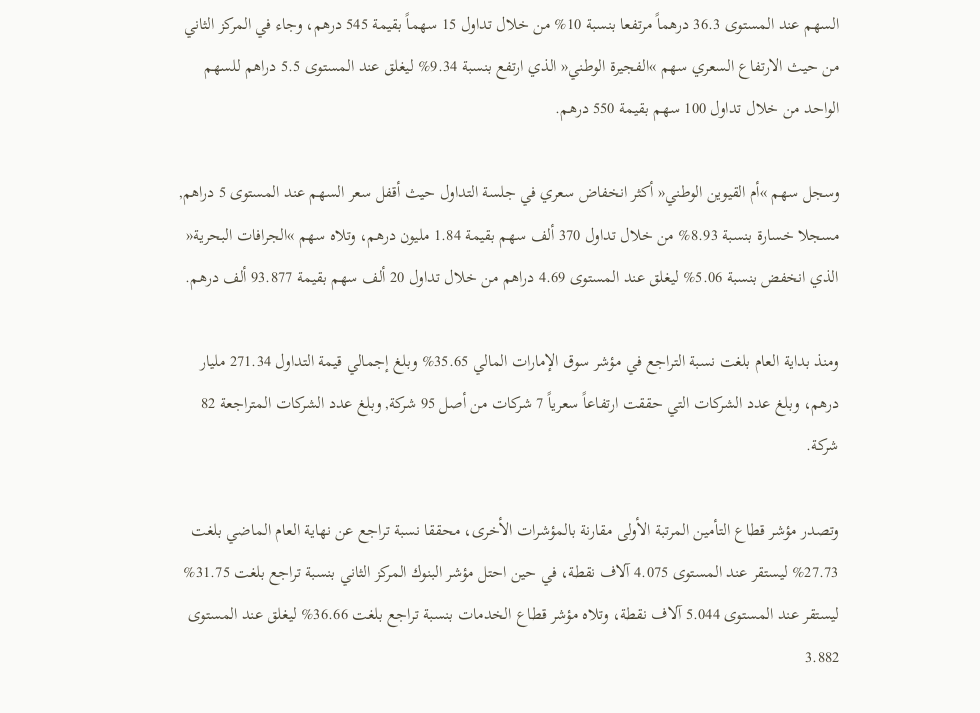السهم عند المستوى 36.3 درهماً مرتفعا بنسبة 10% من خلال تداول 15 سهماً بقيمة 545 درهم، وجاء في المركز الثاني من حيث الارتفاع السعري سهم »الفجيرة الوطني« الذي ارتفع بنسبة 9.34% ليغلق عند المستوى 5.5 دراهم للسهم الواحد من خلال تداول 100 سهم بقيمة 550 درهم.

وسجل سهم »أم القيوين الوطني« أكثر انخفاض سعري في جلسة التداول حيث أقفل سعر السهم عند المستوى 5 دراهم, مسجلا خسارة بنسبة 8.93% من خلال تداول 370 ألف سهم بقيمة 1.84 مليون درهم، وتلاه سهم »الجرافات البحرية« الذي انخفض بنسبة 5.06% ليغلق عند المستوى 4.69 دراهم من خلال تداول 20 ألف سهم بقيمة 93.877 ألف درهم.

ومنذ بداية العام بلغت نسبة التراجع في مؤشر سوق الإمارات المالي 35.65% وبلغ إجمالي قيمة التداول 271.34 مليار درهم، وبلغ عدد الشركات التي حققت ارتفاعاً سعرياً 7 شركات من أصل 95 شركة, وبلغ عدد الشركات المتراجعة 82 شركة.

وتصدر مؤشر قطاع التأمين المرتبة الأولى مقارنة بالمؤشرات الأخرى، محققا نسبة تراجع عن نهاية العام الماضي بلغت 27.73% ليستقر عند المستوى 4.075 آلاف نقطة، في حين احتل مؤشر البنوك المركز الثاني بنسبة تراجع بلغت 31.75% ليستقر عند المستوى 5.044 آلاف نقطة، وتلاه مؤشر قطاع الخدمات بنسبة تراجع بلغت 36.66% ليغلق عند المستوى 3.882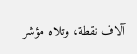آلاف نقطة، وتلاه مؤشر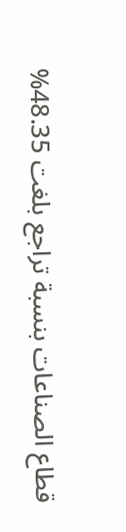قطاع الصناعات بنسبة تراجع بلغت 48.35%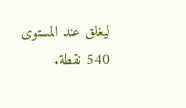ليغلق عند المستوى 540 نقطة.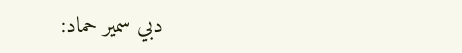دبي سمير حماد: